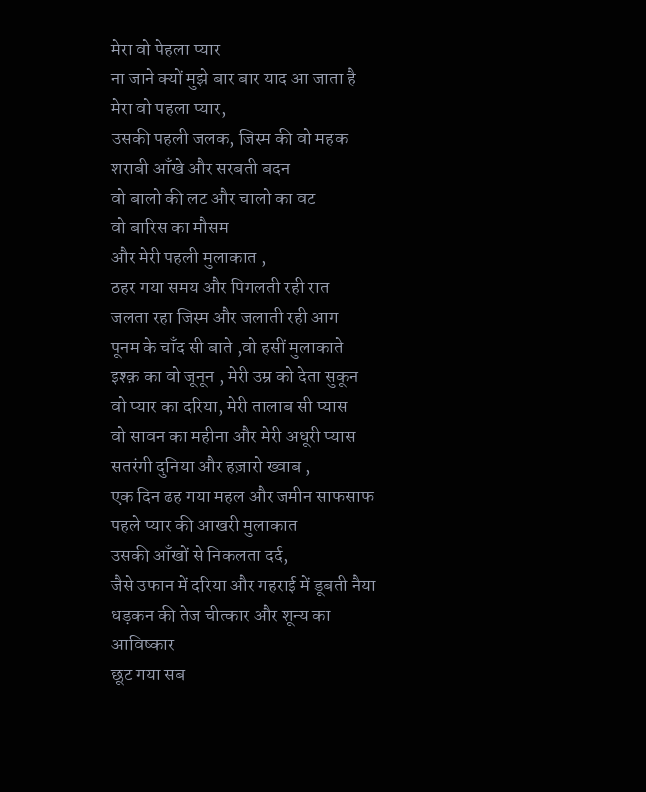मेरा वो पेहला प्यार
ना जाने क्यों मुझे बार बार याद आ जाता है
मेरा वो पहला प्यार,
उसकी पहली जलक, जिस्म की वो महक
शराबी आँखे और सरबती बदन
वो बालो की लट और चालो का वट
वो बारिस का मौसम
और मेरी पहली मुलाकात ,
ठहर गया समय और पिगलती रही रात
जलता रहा जिस्म और जलाती रही आग
पूनम के चाँद सी बाते ,वो हसीं मुलाकाते
इश्क़ का वो जूनून , मेरी उम्र को देता सुकून
वो प्यार का दरिया, मेरी तालाब सी प्यास
वो सावन का महीना और मेरी अधूरी प्यास
सतरंगी दुनिया और हज़ारो ख्वाब ,
एक दिन ढह गया महल और जमीन साफसाफ
पहले प्यार की आखरी मुलाकात
उसकी आँखों से निकलता दर्द,
जैसे उफान में दरिया और गहराई में डूबती नैया
धड़कन की तेज चीत्कार और शून्य का आविष्कार
छूट गया सब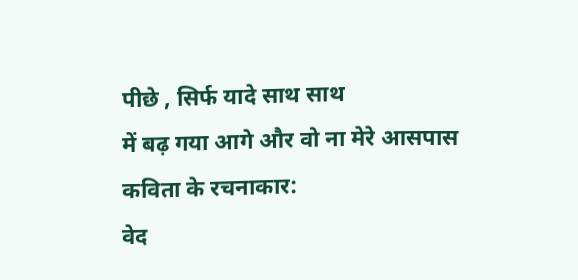पीछे , सिर्फ यादे साथ साथ
में बढ़ गया आगे और वो ना मेरे आसपास
कविता के रचनाकार:
वेद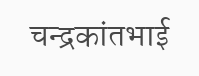चन्द्रकांतभाई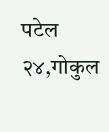पटेल
२४,गोकुल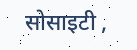सोसाइटी ,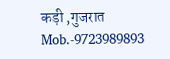कड़ी ,गुजरात
Mob.-9723989893